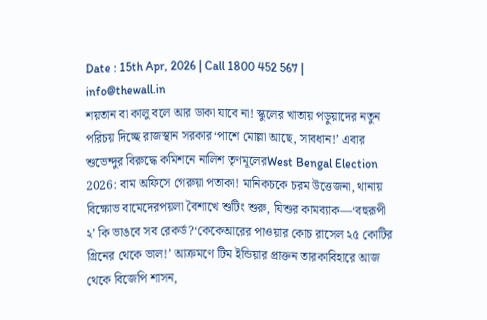Date : 15th Apr, 2026 | Call 1800 452 567 | info@thewall.in
শয়তান বা কালু বলে আর ডাকা যাবে না! স্কুলের খাতায় পড়ুয়াদের নতুন পরিচয় দিচ্ছে রাজস্থান সরকার‘পাশে মোল্লা আছে, সাবধান!’ এবার শুভেন্দুর বিরুদ্ধে কমিশনে নালিশ তৃণমূলেরWest Bengal Election 2026: বাম অফিসে গেরুয়া পতাকা! মানিকচকে চরম উত্তেজনা, থানায় বিক্ষোভ বামেদেরপয়লা বৈশাখে শুটিং শুরু, যিশুর কামব্যাক—‘বহুরূপী ২’ কি ভাঙবে সব রেকর্ড?‘কেকেআরের পাওয়ার কোচ রাসেল ২৫ কোটির গ্রিনের থেকে ভাল!’ আক্রমণে টিম ইন্ডিয়ার প্রাক্তন তারকাবিহারে আজ থেকে বিজেপি শাসন,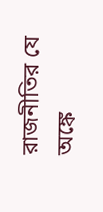রাজনীতির যে‌ অঙ্কে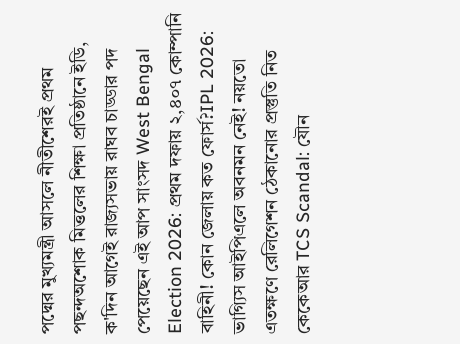পদ্মের মুখ্যমন্ত্রী আসলে নীতীশেরই প্রথম পছন্দঅশোক মিত্তলের শিক্ষা প্রতিষ্ঠানে ইডি, ক'দিন আগেই রাজ্যসভায় রাঘব চাড্ডার পদ পেয়েছেন এই আপ সাংসদ West Bengal Election 2026: প্রথম দফায় ২,৪০৭ কোম্পানি বাহিনী! কোন জেলায় কত ফোর্স?IPL 2026: ভাগ্যিস আইপিএলে অবনমন নেই! নয়তো এতক্ষণে রেলিগেশন ঠেকানোর প্রস্তুতি নিত কেকেআর TCS Scandal: যৌন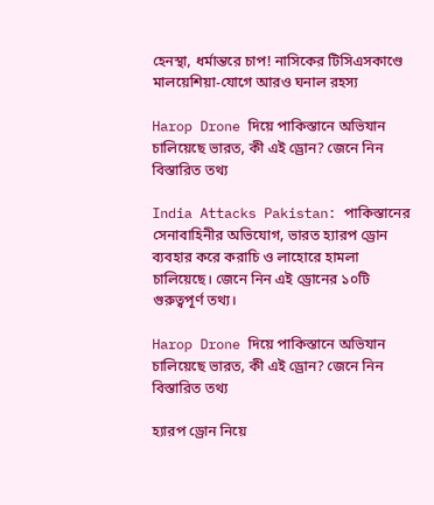হেনস্থা, ধর্মান্তরে চাপ! নাসিকের টিসিএসকাণ্ডে মালয়েশিয়া-যোগে আরও ঘনাল রহস্য

Harop Drone দিয়ে পাকিস্তানে অভিযান চালিয়েছে ভারত, কী এই ড্রোন? জেনে নিন বিস্তারিত তথ্য

India Attacks Pakistan: পাকিস্তানের সেনাবাহিনীর অভিযোগ, ভারত হ্যারপ ড্রোন ব্যবহার করে করাচি ও লাহোরে হামলা চালিয়েছে। জেনে নিন এই ড্রোনের ১০টি গুরুত্বপূর্ণ তথ্য।

Harop Drone দিয়ে পাকিস্তানে অভিযান চালিয়েছে ভারত, কী এই ড্রোন? জেনে নিন বিস্তারিত তথ্য

হ্যারপ ড্রোন নিয়ে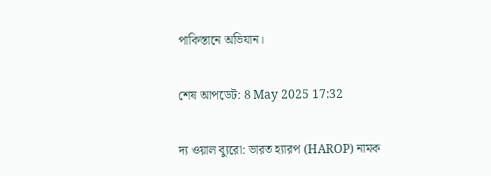পাকিস্তানে অভিযান।

শেষ আপডেট: 8 May 2025 17:32

দ্য ওয়াল ব্যুরো: ভারত হ্যারপ (HAROP) নামক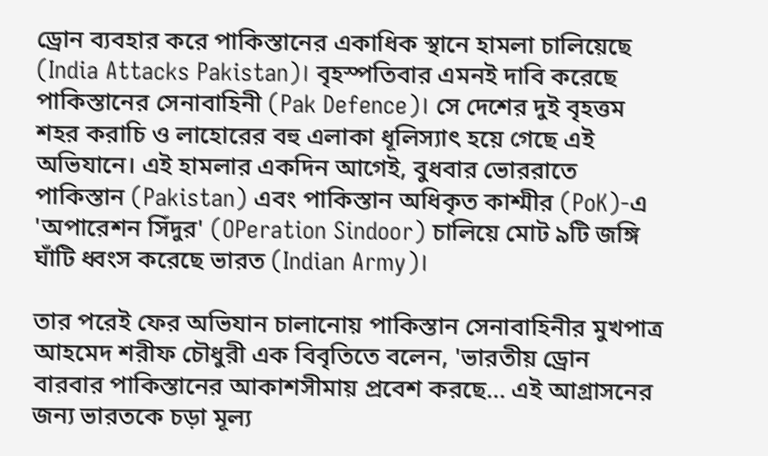ড্রোন ব্যবহার করে পাকিস্তানের একাধিক স্থানে হামলা চালিয়েছে (India Attacks Pakistan)। বৃহস্পতিবার এমনই দাবি করেছে পাকিস্তানের সেনাবাহিনী (Pak Defence)। সে দেশের দুই বৃহত্তম শহর করাচি ও লাহোরের বহু এলাকা ধূলিস্যাৎ হয়ে গেছে এই অভিযানে। এই হামলার একদিন আগেই, বুধবার ভোররাতে পাকিস্তান (Pakistan) এবং পাকিস্তান অধিকৃত কাশ্মীর (PoK)-এ 'অপারেশন সিঁদুর' (OPeration Sindoor) চালিয়ে মোট ৯টি জঙ্গি ঘাঁটি ধ্বংস করেছে ভারত (Indian Army)।

তার পরেই ফের অভিযান চালানোয় পাকিস্তান সেনাবাহিনীর মুখপাত্র আহমেদ শরীফ চৌধুরী এক বিবৃতিতে বলেন, 'ভারতীয় ড্রোন বারবার পাকিস্তানের আকাশসীমায় প্রবেশ করছে… এই আগ্রাসনের জন্য ভারতকে চড়া মূল্য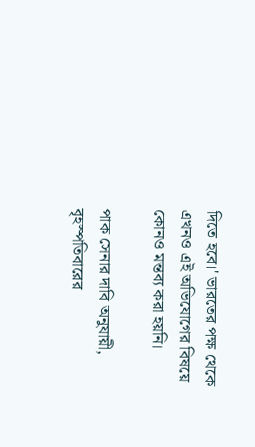দিতে হবে।' ভারতের পক্ষ থেকে এখনও এই অভিযোগের বিষয়ে কোনও মন্তব্য করা হয়নি।

পাক সেনার দাবি অনুযায়ী, বৃহস্পতিবারের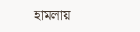হামলায়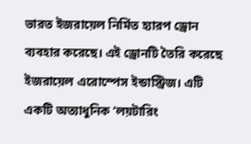ভারত ইজরায়েল নির্মিত হ্যারপ ড্রোন ব্যবহার করেছে। এই ড্রোনটি তৈরি করেছে ইজরায়েল এরোস্পেস ইন্ডাস্ট্রিজ। এটি একটি অত্যাধুনিক ‘লয়টারিং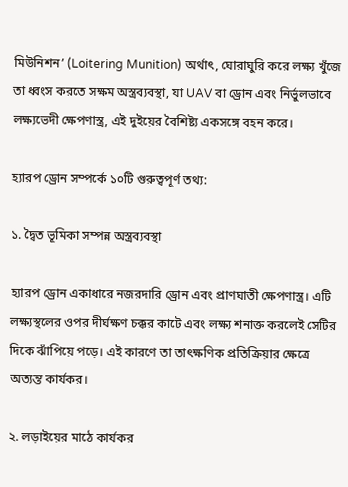মিউনিশন’ (Loitering Munition) অর্থাৎ, ঘোরাঘুরি করে লক্ষ্য খুঁজে তা ধ্বংস করতে সক্ষম অস্ত্রব্যবস্থা, যা UAV বা ড্রোন এবং নির্ভুলভাবে লক্ষ্যভেদী ক্ষেপণাস্ত্র, এই দুইয়ের বৈশিষ্ট্য একসঙ্গে বহন করে।

হ্যারপ ড্রোন সম্পর্কে ১০টি গুরুত্বপূর্ণ তথ্য:

১. দ্বৈত ভূমিকা সম্পন্ন অস্ত্রব্যবস্থা

হ্যারপ ড্রোন একাধারে নজরদারি ড্রোন এবং প্রাণঘাতী ক্ষেপণাস্ত্র। এটি লক্ষ্যস্থলের ওপর দীর্ঘক্ষণ চক্কর কাটে এবং লক্ষ্য শনাক্ত করলেই সেটির দিকে ঝাঁপিয়ে পড়ে। এই কারণে তা তাৎক্ষণিক প্রতিক্রিয়ার ক্ষেত্রে অত্যন্ত কার্যকর।

২. লড়াইয়ের মাঠে কার্যকর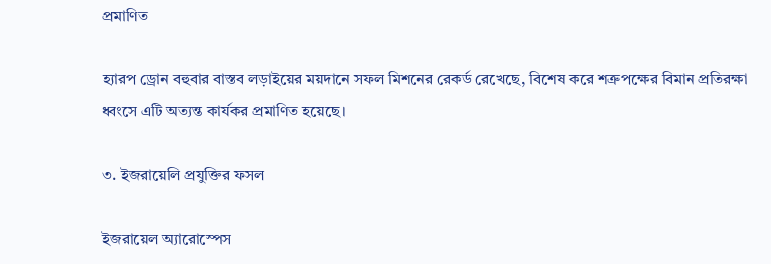প্রমাণিত

হ্যারপ ড্রোন বহুবার বাস্তব লড়াইয়ের ময়দানে সফল মিশনের রেকর্ড রেখেছে, বিশেষ করে শত্রুপক্ষের বিমান প্রতিরক্ষা ধ্বংসে এটি অত্যন্ত কার্যকর প্রমাণিত হয়েছে।

৩. ইজরায়েলি প্রযুক্তির ফসল

ইজরায়েল অ্যারোস্পেস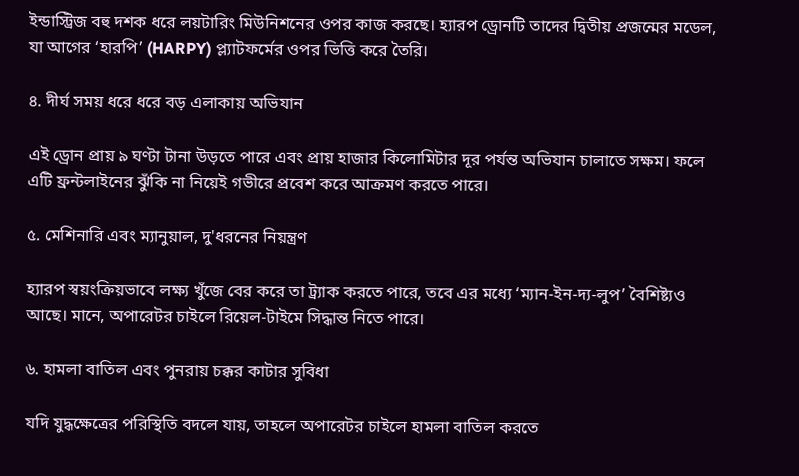ইন্ডাস্ট্রিজ বহু দশক ধরে লয়টারিং মিউনিশনের ওপর কাজ করছে। হ্যারপ ড্রোনটি তাদের দ্বিতীয় প্রজন্মের মডেল, যা আগের ‘হারপি’ (HARPY) প্ল্যাটফর্মের ওপর ভিত্তি করে তৈরি।

৪. দীর্ঘ সময় ধরে ধরে বড় এলাকায় অভিযান

এই ড্রোন প্রায় ৯ ঘণ্টা টানা উড়তে পারে এবং প্রায় হাজার কিলোমিটার দূর পর্যন্ত অভিযান চালাতে সক্ষম। ফলে এটি ফ্রন্টলাইনের ঝুঁকি না নিয়েই গভীরে প্রবেশ করে আক্রমণ করতে পারে।

৫. মেশিনারি এবং ম্যানুয়াল, দু'ধরনের নিয়ন্ত্রণ

হ্যারপ স্বয়ংক্রিয়ভাবে লক্ষ্য খুঁজে বের করে তা ট্র্যাক করতে পারে, তবে এর মধ্যে ‘ম্যান-ইন-দ্য-লুপ’ বৈশিষ্ট্যও আছে। মানে, অপারেটর চাইলে রিয়েল-টাইমে সিদ্ধান্ত নিতে পারে।

৬. হামলা বাতিল এবং পুনরায় চক্কর কাটার সুবিধা

যদি যুদ্ধক্ষেত্রের পরিস্থিতি বদলে যায়, তাহলে অপারেটর চাইলে হামলা বাতিল করতে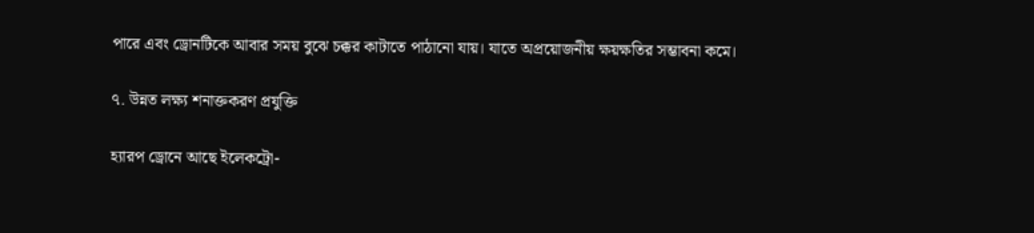পারে এবং ড্রোনটিকে আবার সময় বুঝে চক্কর কাটাতে পাঠানো যায়। যাতে অপ্রয়োজনীয় ক্ষয়ক্ষতির সম্ভাবনা কমে।

৭. উন্নত লক্ষ্য শনাক্তকরণ প্রযুক্তি

হ্যারপ ড্রোনে আছে ইলেকট্রো-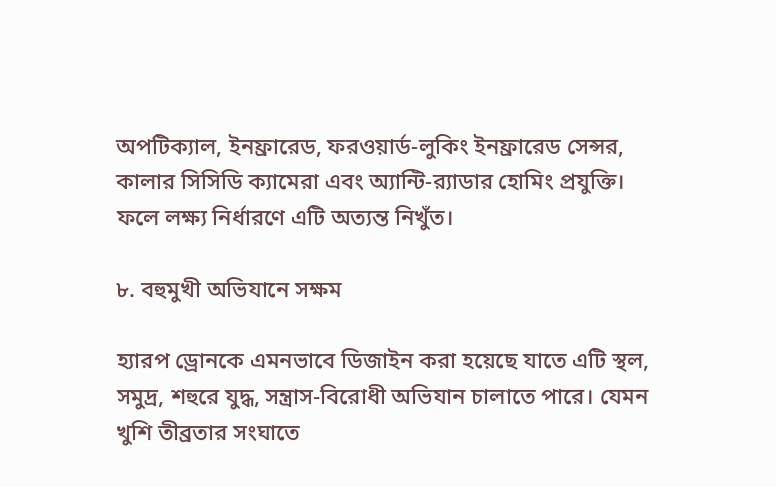অপটিক্যাল, ইনফ্রারেড, ফরওয়ার্ড-লুকিং ইনফ্রারেড সেন্সর, কালার সিসিডি ক্যামেরা এবং অ্যান্টি-ব়্যাডার হোমিং প্রযুক্তি। ফলে লক্ষ্য নির্ধারণে এটি অত্যন্ত নিখুঁত।

৮. বহুমুখী অভিযানে সক্ষম

হ্যারপ ড্রোনকে এমনভাবে ডিজাইন করা হয়েছে যাতে এটি স্থল, সমুদ্র, শহুরে যুদ্ধ, সন্ত্রাস-বিরোধী অভিযান চালাতে পারে। যেমন খুশি তীব্রতার সংঘাতে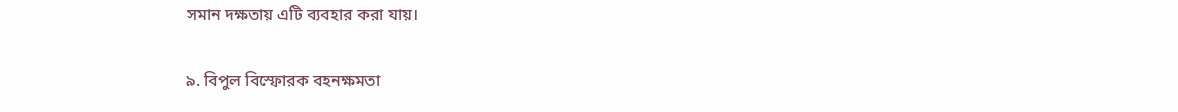সমান দক্ষতায় এটি ব্যবহার করা যায়।

৯. বিপুল বিস্ফোরক বহনক্ষমতা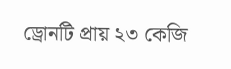ড্রোনটি প্রায় ২৩ কেজি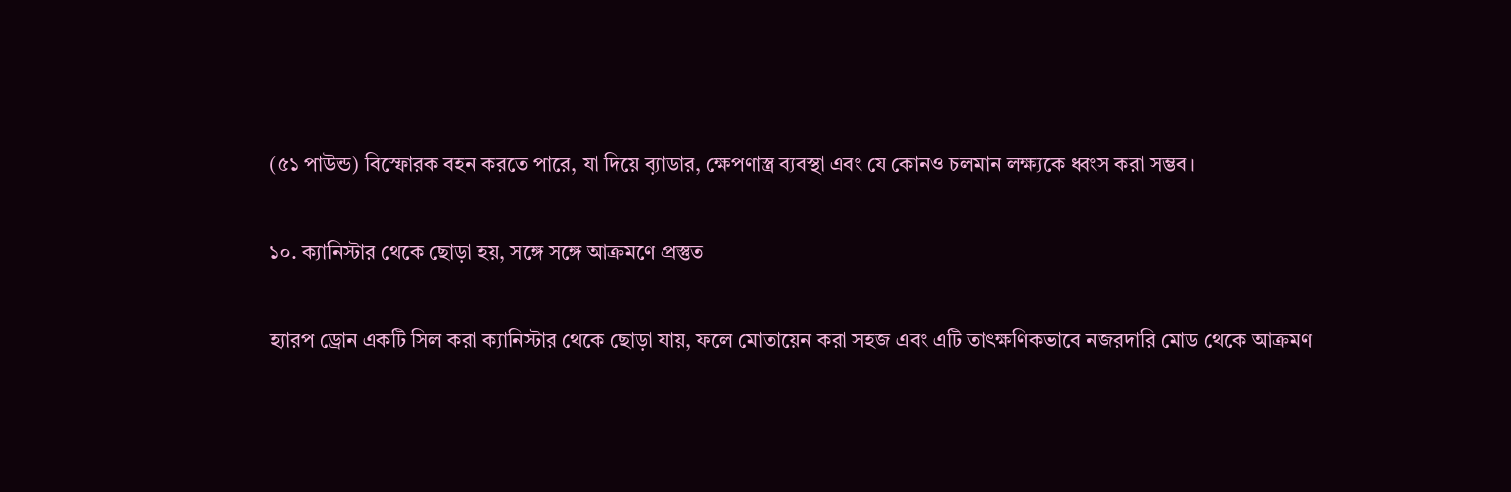(৫১ পাউন্ড) বিস্ফোরক বহন করতে পারে, যা দিয়ে ব়্যাডার, ক্ষেপণাস্ত্র ব্যবস্থা এবং যে কোনও চলমান লক্ষ্যকে ধ্বংস করা সম্ভব।

১০. ক্যানিস্টার থেকে ছোড়া হয়, সঙ্গে সঙ্গে আক্রমণে প্রস্তুত

হ্যারপ ড্রোন একটি সিল করা ক্যানিস্টার থেকে ছোড়া যায়, ফলে মোতায়েন করা সহজ এবং এটি তাৎক্ষণিকভাবে নজরদারি মোড থেকে আক্রমণ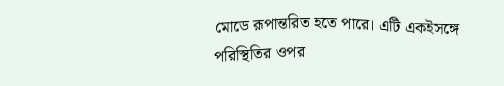মোডে রূপান্তরিত হতে পারে। এটি একইসঙ্গে পরিস্থিতির ওপর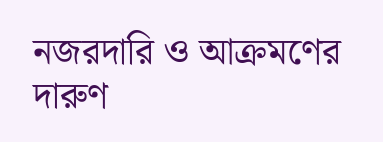নজরদারি ও আক্রমণের দারুণ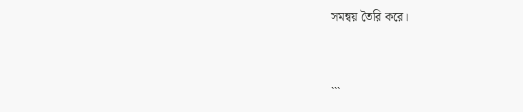সমন্বয় তৈরি করে।


```